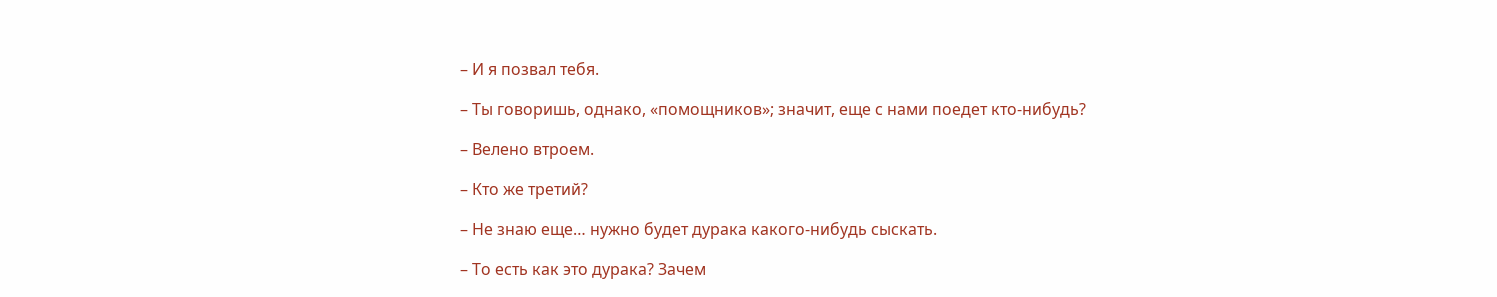– И я позвал тебя.

– Ты говоришь, однако, «помощников»; значит, еще с нами поедет кто-нибудь?

– Велено втроем.

– Кто же третий?

– Не знаю еще… нужно будет дурака какого-нибудь сыскать.

– То есть как это дурака? Зачем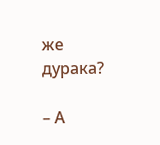же дурака?

– А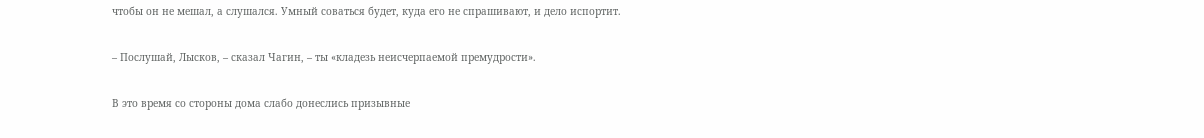чтобы он не мешал, а слушался. Умный соваться будет, куда его не спрашивают, и дело испортит.

– Послушай, Лысков, – сказал Чагин, – ты «кладезь неисчерпаемой премудрости».

В это время со стороны дома слабо донеслись призывные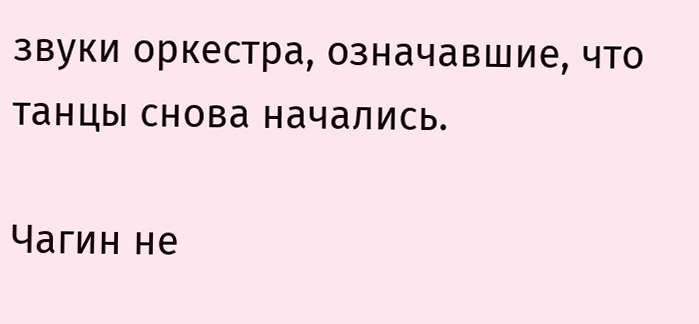звуки оркестра, означавшие, что танцы снова начались.

Чагин не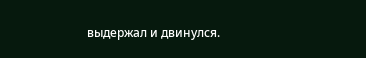выдержал и двинулся.